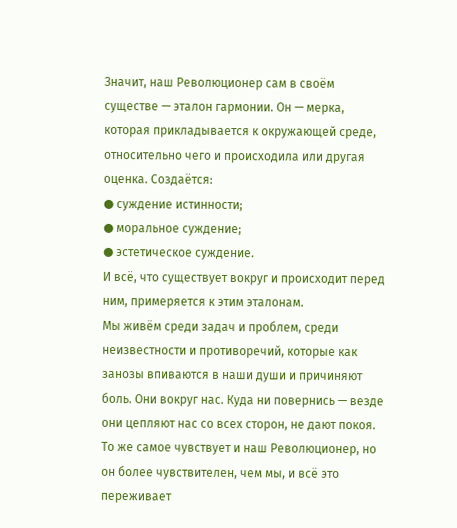Значит, наш Революционер сам в своём существе — эталон гармонии. Он — мерка, которая прикладывается к окружающей среде, относительно чего и происходила или другая оценка. Создаётся:
● суждение истинности;
● моральное суждение;
● эстетическое суждение.
И всё, что существует вокруг и происходит перед ним, примеряется к этим эталонам.
Мы живём среди задач и проблем, среди неизвестности и противоречий, которые как занозы впиваются в наши души и причиняют боль. Они вокруг нас. Куда ни повернись — везде они цепляют нас со всех сторон, не дают покоя. То же самое чувствует и наш Революционер, но он более чувствителен, чем мы, и всё это переживает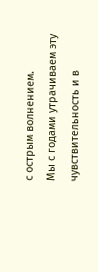с острым волнением.
Мы с годами утрачиваем эту чувствительность и в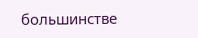большинстве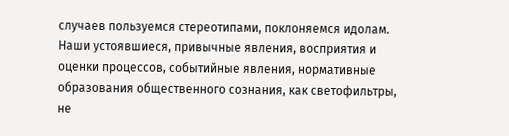случаев пользуемся стереотипами, поклоняемся идолам. Наши устоявшиеся, привычные явления, восприятия и оценки процессов, событийные явления, нормативные образования общественного сознания, как светофильтры, не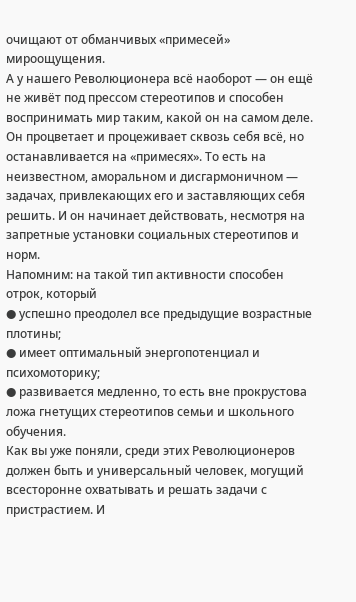очищают от обманчивых «примесей» мироощущения.
А у нашего Революционера всё наоборот — он ещё не живёт под прессом стереотипов и способен воспринимать мир таким, какой он на самом деле. Он процветает и процеживает сквозь себя всё, но останавливается на «примесях». То есть на неизвестном, аморальном и дисгармоничном — задачах, привлекающих его и заставляющих себя решить. И он начинает действовать, несмотря на запретные установки социальных стереотипов и норм.
Напомним: на такой тип активности способен отрок, который
● успешно преодолел все предыдущие возрастные плотины;
● имеет оптимальный энергопотенциал и психомоторику;
● развивается медленно, то есть вне прокрустова ложа гнетущих стереотипов семьи и школьного обучения.
Как вы уже поняли, среди этих Революционеров должен быть и универсальный человек, могущий всесторонне охватывать и решать задачи с пристрастием. И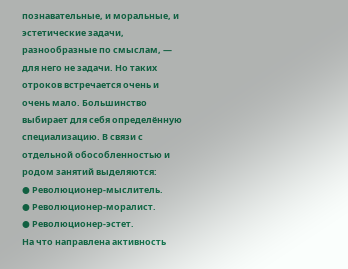познавательные, и моральные, и эстетические задачи, разнообразные по смыслам, — для него не задачи. Но таких отроков встречается очень и очень мало. Большинство выбирает для себя определённую специализацию. В связи с отдельной обособленностью и родом занятий выделяются:
● Революционер-мыслитель.
● Революционер-моралист.
● Революционер-эстет.
На что направлена активность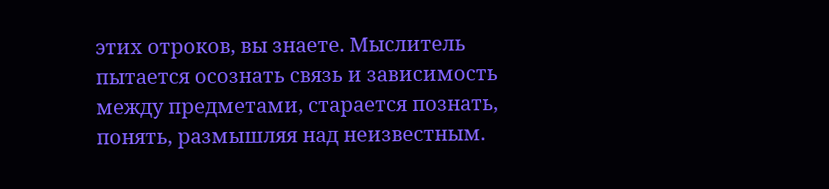этих отроков, вы знаете. Мыслитель пытается осознать связь и зависимость между предметами, старается познать, понять, размышляя над неизвестным.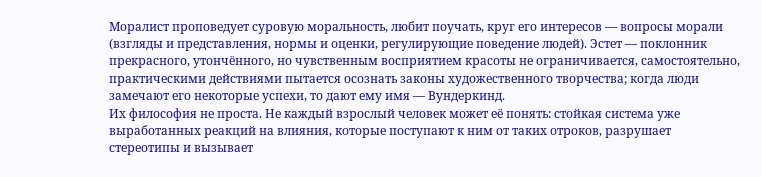Моралист проповедует суровую моральность, любит поучать, круг его интересов — вопросы морали (взгляды и представления, нормы и оценки, регулирующие поведение людей). Эстет — поклонник прекрасного, утончённого, но чувственным восприятием красоты не ограничивается, самостоятельно, практическими действиями пытается осознать законы художественного творчества; когда люди замечают его некоторые успехи, то дают ему имя — Вундеркинд.
Их философия не проста. Не каждый взрослый человек может её понять: стойкая система уже выработанных реакций на влияния, которые поступают к ним от таких отроков, разрушает стереотипы и вызывает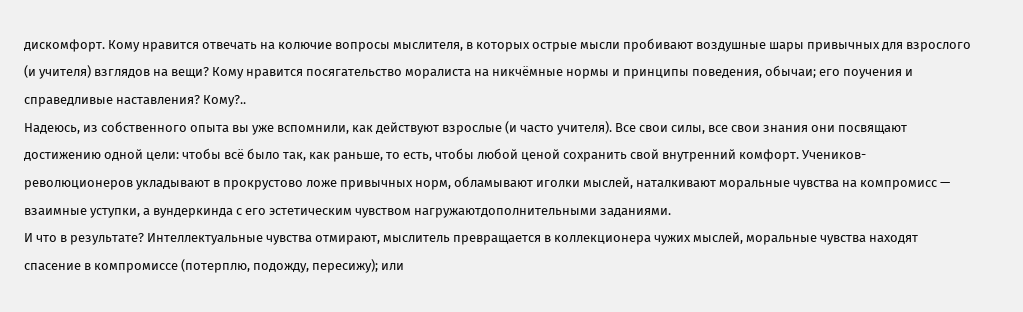дискомфорт. Кому нравится отвечать на колючие вопросы мыслителя, в которых острые мысли пробивают воздушные шары привычных для взрослого (и учителя) взглядов на вещи? Кому нравится посягательство моралиста на никчёмные нормы и принципы поведения, обычаи; его поучения и справедливые наставления? Кому?..
Надеюсь, из собственного опыта вы уже вспомнили, как действуют взрослые (и часто учителя). Все свои силы, все свои знания они посвящают достижению одной цели: чтобы всё было так, как раньше, то есть, чтобы любой ценой сохранить свой внутренний комфорт. Учеников- революционеров укладывают в прокрустово ложе привычных норм, обламывают иголки мыслей, наталкивают моральные чувства на компромисс — взаимные уступки, а вундеркинда с его эстетическим чувством нагружаютдополнительными заданиями.
И что в результате? Интеллектуальные чувства отмирают, мыслитель превращается в коллекционера чужих мыслей, моральные чувства находят спасение в компромиссе (потерплю, подожду, пересижу); или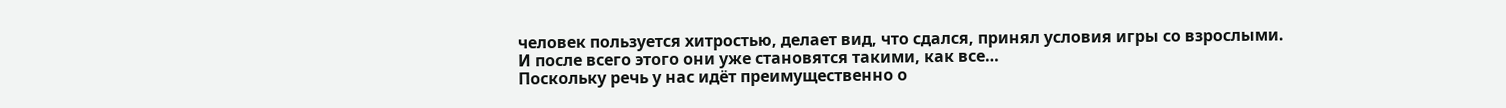человек пользуется хитростью, делает вид, что сдался, принял условия игры со взрослыми.
И после всего этого они уже становятся такими, как все…
Поскольку речь у нас идёт преимущественно о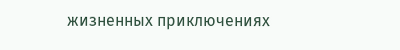жизненных приключениях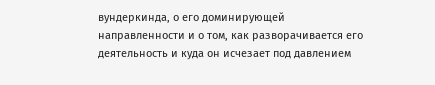вундеркинда, о его доминирующей направленности и о том, как разворачивается его деятельность и куда он исчезает под давлением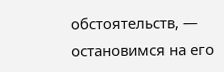обстоятельств, — остановимся на его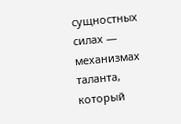сущностных силах — механизмах таланта, который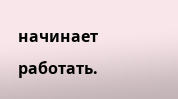начинает работать.